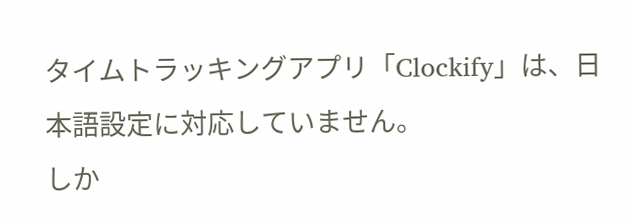タイムトラッキングアプリ「Clockify」は、日本語設定に対応していません。
しか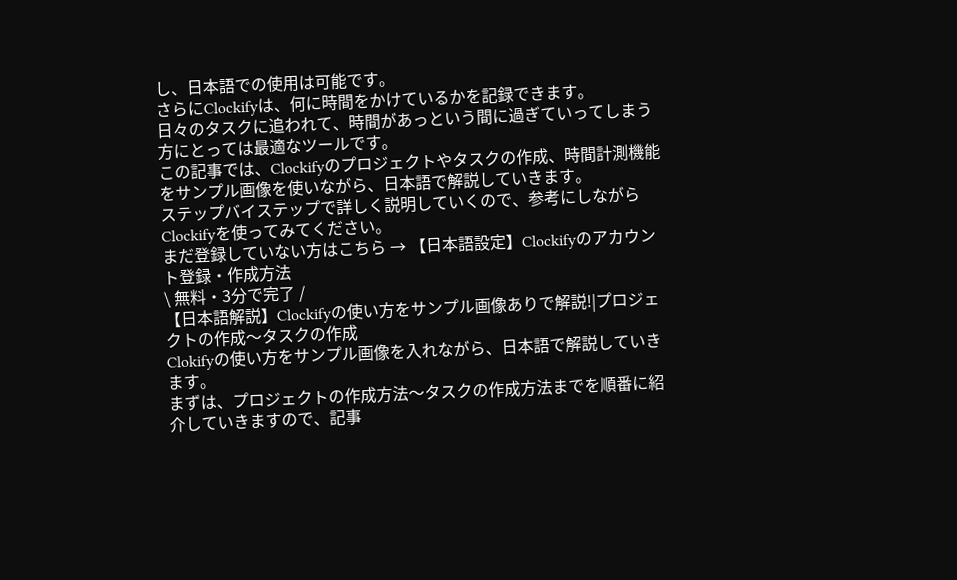し、日本語での使用は可能です。
さらにClockifyは、何に時間をかけているかを記録できます。
日々のタスクに追われて、時間があっという間に過ぎていってしまう方にとっては最適なツールです。
この記事では、Clockifyのプロジェクトやタスクの作成、時間計測機能をサンプル画像を使いながら、日本語で解説していきます。
ステップバイステップで詳しく説明していくので、参考にしながらClockifyを使ってみてください。
まだ登録していない方はこちら → 【日本語設定】Clockifyのアカウント登録・作成方法
\ 無料・3分で完了 /
【日本語解説】Clockifyの使い方をサンプル画像ありで解説!|プロジェクトの作成〜タスクの作成
Clokifyの使い方をサンプル画像を入れながら、日本語で解説していきます。
まずは、プロジェクトの作成方法〜タスクの作成方法までを順番に紹介していきますので、記事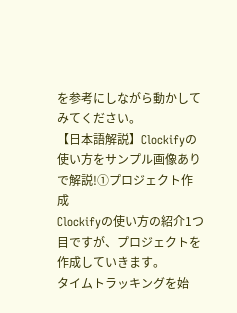を参考にしながら動かしてみてください。
【日本語解説】Clockifyの使い方をサンプル画像ありで解説!①プロジェクト作成
Clockifyの使い方の紹介1つ目ですが、プロジェクトを作成していきます。
タイムトラッキングを始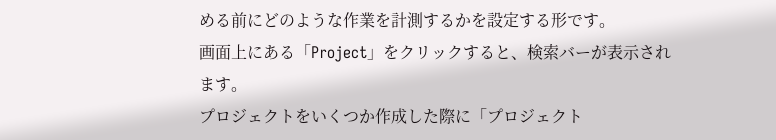める前にどのような作業を計測するかを設定する形です。
画面上にある「Project」をクリックすると、検索バーが表示されます。
プロジェクトをいくつか作成した際に「プロジェクト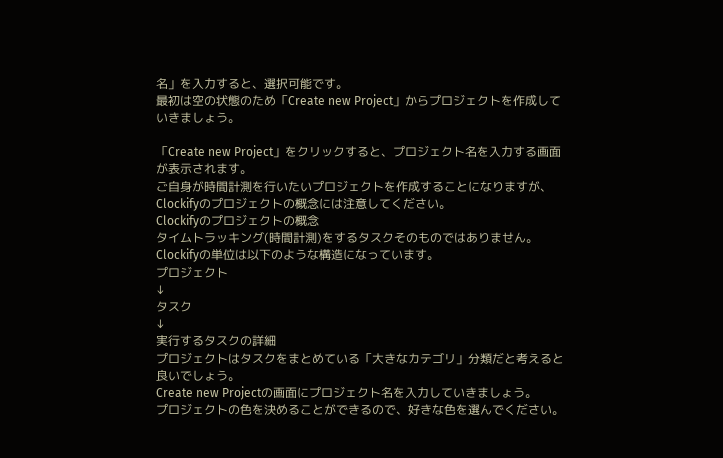名」を入力すると、選択可能です。
最初は空の状態のため「Create new Project」からプロジェクトを作成していきましょう。

「Create new Project」をクリックすると、プロジェクト名を入力する画面が表示されます。
ご自身が時間計測を行いたいプロジェクトを作成することになりますが、Clockifyのプロジェクトの概念には注意してください。
Clockifyのプロジェクトの概念
タイムトラッキング(時間計測)をするタスクそのものではありません。
Clockifyの単位は以下のような構造になっています。
プロジェクト
↓
タスク
↓
実行するタスクの詳細
プロジェクトはタスクをまとめている「大きなカテゴリ」分類だと考えると良いでしょう。
Create new Projectの画面にプロジェクト名を入力していきましょう。
プロジェクトの色を決めることができるので、好きな色を選んでください。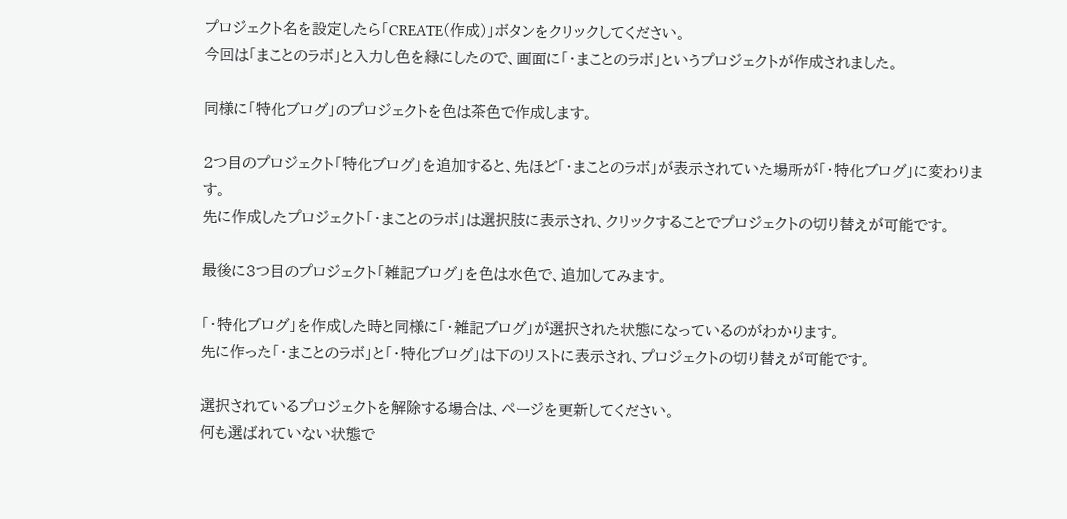プロジェクト名を設定したら「CREATE(作成)」ボタンをクリックしてください。
今回は「まことのラボ」と入力し色を緑にしたので、画面に「・まことのラボ」というプロジェクトが作成されました。

同様に「特化ブログ」のプロジェクトを色は茶色で作成します。

2つ目のプロジェクト「特化ブログ」を追加すると、先ほど「・まことのラボ」が表示されていた場所が「・特化ブログ」に変わります。
先に作成したプロジェクト「・まことのラボ」は選択肢に表示され、クリックすることでプロジェクトの切り替えが可能です。

最後に3つ目のプロジェクト「雑記ブログ」を色は水色で、追加してみます。

「・特化ブログ」を作成した時と同様に「・雑記ブログ」が選択された状態になっているのがわかります。
先に作った「・まことのラボ」と「・特化ブログ」は下のリストに表示され、プロジェクトの切り替えが可能です。

選択されているプロジェクトを解除する場合は、ページを更新してください。
何も選ばれていない状態で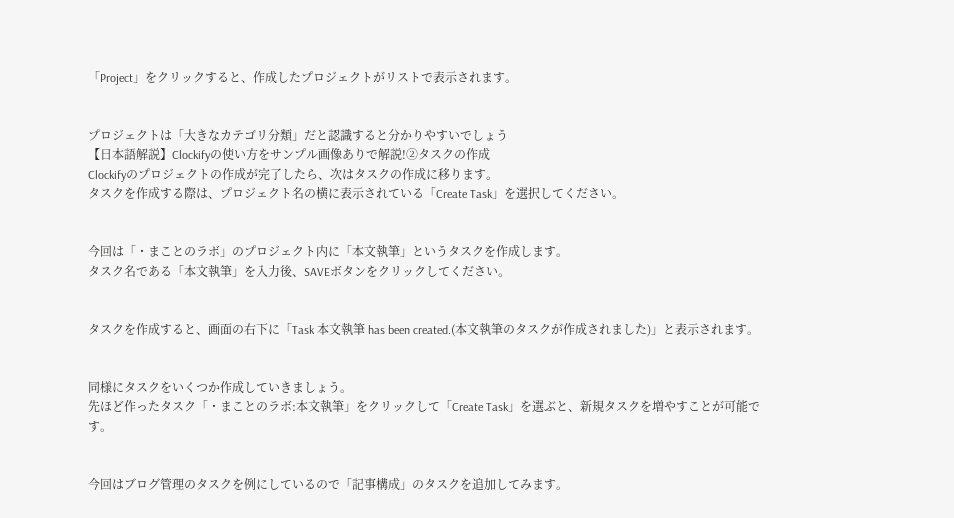「Project」をクリックすると、作成したプロジェクトがリストで表示されます。


プロジェクトは「大きなカテゴリ分類」だと認識すると分かりやすいでしょう
【日本語解説】Clockifyの使い方をサンプル画像ありで解説!②タスクの作成
Clockifyのプロジェクトの作成が完了したら、次はタスクの作成に移ります。
タスクを作成する際は、プロジェクト名の横に表示されている「Create Task」を選択してください。


今回は「・まことのラボ」のプロジェクト内に「本文執筆」というタスクを作成します。
タスク名である「本文執筆」を入力後、SAVEボタンをクリックしてください。


タスクを作成すると、画面の右下に「Task 本文執筆 has been created.(本文執筆のタスクが作成されました)」と表示されます。


同様にタスクをいくつか作成していきましょう。
先ほど作ったタスク「・まことのラボ:本文執筆」をクリックして「Create Task」を選ぶと、新規タスクを増やすことが可能です。


今回はブログ管理のタスクを例にしているので「記事構成」のタスクを追加してみます。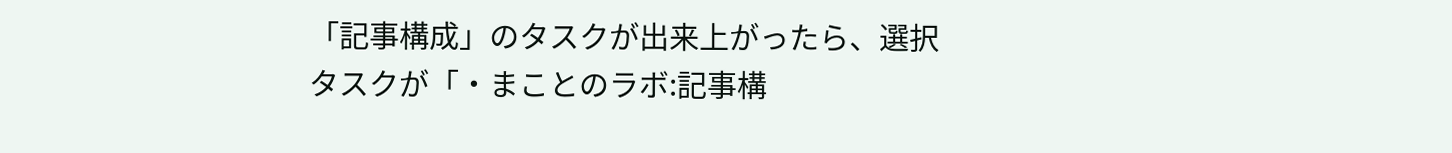「記事構成」のタスクが出来上がったら、選択タスクが「・まことのラボ:記事構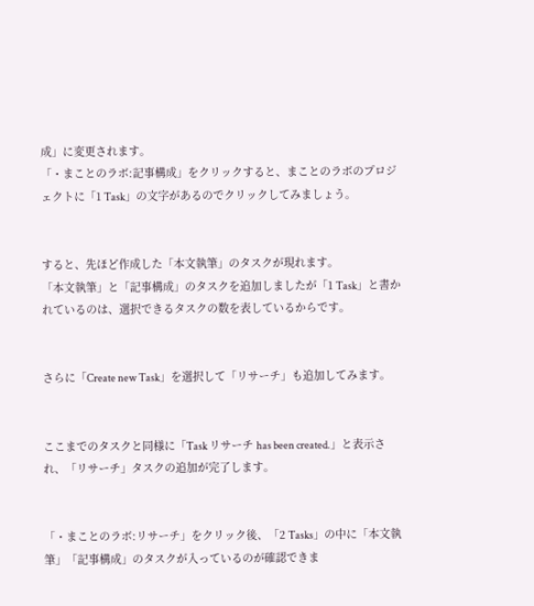成」に変更されます。
「・まことのラボ:記事構成」をクリックすると、まことのラボのプロジェクトに「1 Task」の文字があるのでクリックしてみましょう。


すると、先ほど作成した「本文執筆」のタスクが現れます。
「本文執筆」と「記事構成」のタスクを追加しましたが「1 Task」と書かれているのは、選択できるタスクの数を表しているからです。


さらに「Create new Task」を選択して「リサーチ」も追加してみます。


ここまでのタスクと同様に「Task リサーチ has been created.」と表示され、「リサーチ」タスクの追加が完了します。


「・まことのラボ:リサーチ」をクリック後、「2 Tasks」の中に「本文執筆」「記事構成」のタスクが入っているのが確認できま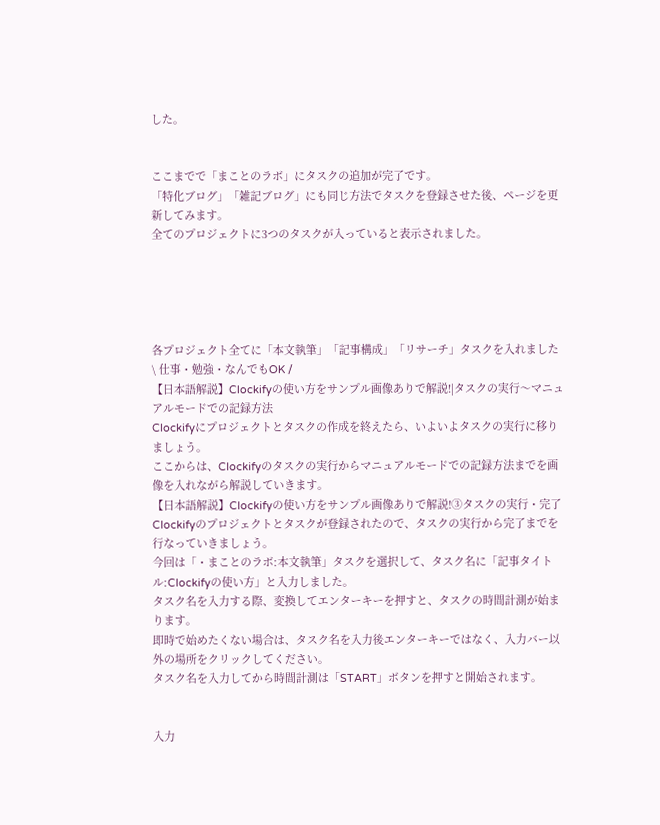した。


ここまでで「まことのラボ」にタスクの追加が完了です。
「特化ブログ」「雑記ブログ」にも同じ方法でタスクを登録させた後、ページを更新してみます。
全てのプロジェクトに3つのタスクが入っていると表示されました。





各プロジェクト全てに「本文執筆」「記事構成」「リサーチ」タスクを入れました
\ 仕事・勉強・なんでもOK /
【日本語解説】Clockifyの使い方をサンプル画像ありで解説!|タスクの実行〜マニュアルモードでの記録方法
Clockifyにプロジェクトとタスクの作成を終えたら、いよいよタスクの実行に移りましょう。
ここからは、Clockifyのタスクの実行からマニュアルモードでの記録方法までを画像を入れながら解説していきます。
【日本語解説】Clockifyの使い方をサンプル画像ありで解説!③タスクの実行・完了
Clockifyのプロジェクトとタスクが登録されたので、タスクの実行から完了までを行なっていきましょう。
今回は「・まことのラボ:本文執筆」タスクを選択して、タスク名に「記事タイトル:Clockifyの使い方」と入力しました。
タスク名を入力する際、変換してエンターキーを押すと、タスクの時間計測が始まります。
即時で始めたくない場合は、タスク名を入力後エンターキーではなく、入力バー以外の場所をクリックしてください。
タスク名を入力してから時間計測は「START」ボタンを押すと開始されます。


入力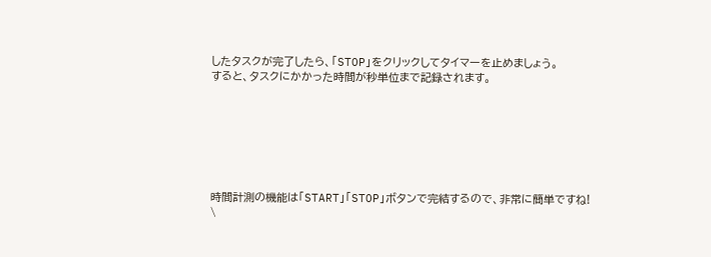したタスクが完了したら、「STOP」をクリックしてタイマーを止めましょう。
すると、タスクにかかった時間が秒単位まで記録されます。







時間計測の機能は「START」「STOP」ボタンで完結するので、非常に簡単ですね!
\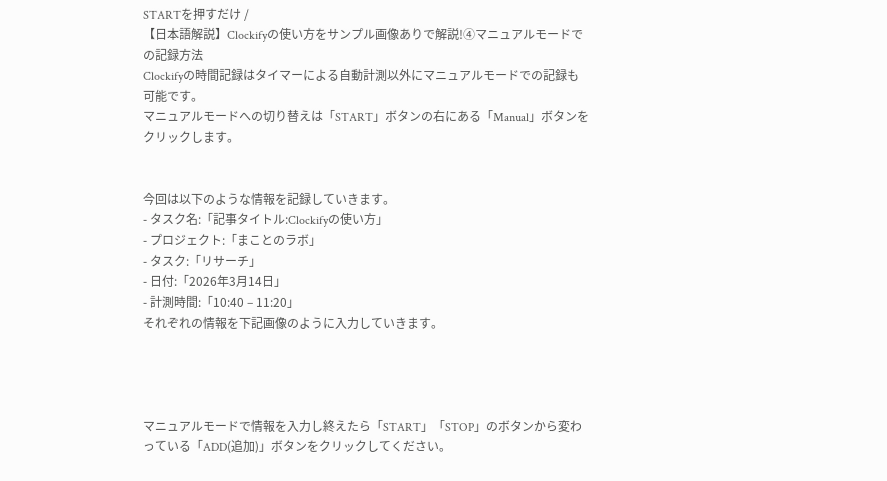STARTを押すだけ /
【日本語解説】Clockifyの使い方をサンプル画像ありで解説!④マニュアルモードでの記録方法
Clockifyの時間記録はタイマーによる自動計測以外にマニュアルモードでの記録も可能です。
マニュアルモードへの切り替えは「START」ボタンの右にある「Manual」ボタンをクリックします。


今回は以下のような情報を記録していきます。
- タスク名:「記事タイトル:Clockifyの使い方」
- プロジェクト:「まことのラボ」
- タスク:「リサーチ」
- 日付:「2026年3月14日」
- 計測時間:「10:40 – 11:20」
それぞれの情報を下記画像のように入力していきます。




マニュアルモードで情報を入力し終えたら「START」「STOP」のボタンから変わっている「ADD(追加)」ボタンをクリックしてください。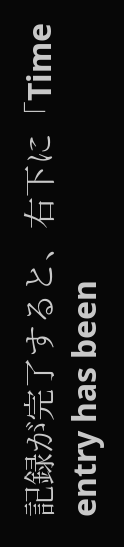記録が完了すると、右下に「Time entry has been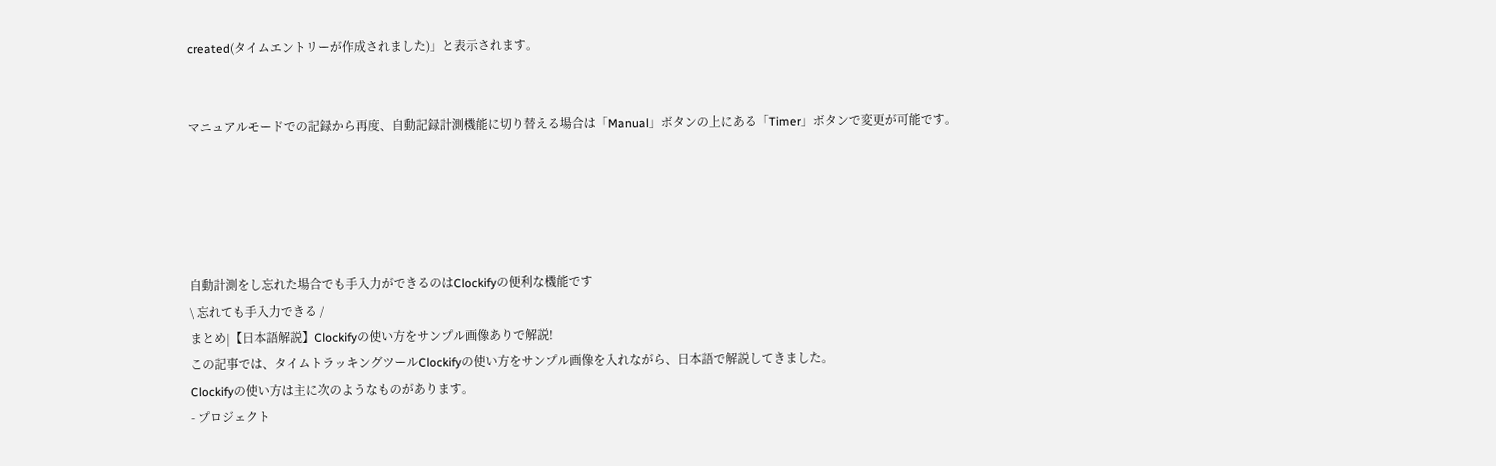created(タイムエントリーが作成されました)」と表示されます。


マニュアルモードでの記録から再度、自動記録計測機能に切り替える場合は「Manual」ボタンの上にある「Timer」ボタンで変更が可能です。





自動計測をし忘れた場合でも手入力ができるのはClockifyの便利な機能です
\ 忘れても手入力できる /
まとめ|【日本語解説】Clockifyの使い方をサンプル画像ありで解説!
この記事では、タイムトラッキングツールClockifyの使い方をサンプル画像を入れながら、日本語で解説してきました。
Clockifyの使い方は主に次のようなものがあります。
- プロジェクト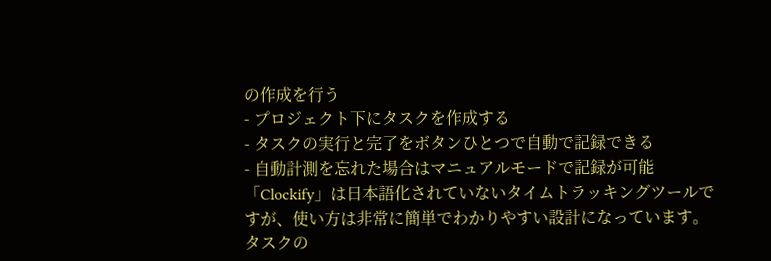の作成を行う
- プロジェクト下にタスクを作成する
- タスクの実行と完了をボタンひとつで自動で記録できる
- 自動計測を忘れた場合はマニュアルモードで記録が可能
「Clockify」は日本語化されていないタイムトラッキングツールですが、使い方は非常に簡単でわかりやすい設計になっています。
タスクの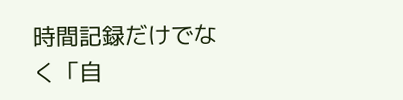時間記録だけでなく「自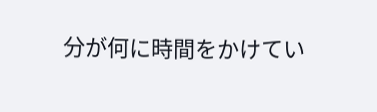分が何に時間をかけてい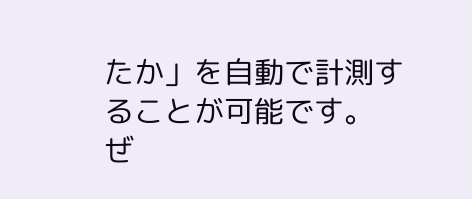たか」を自動で計測することが可能です。
ぜ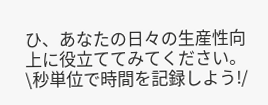ひ、あなたの日々の生産性向上に役立ててみてください。
\秒単位で時間を記録しよう!/